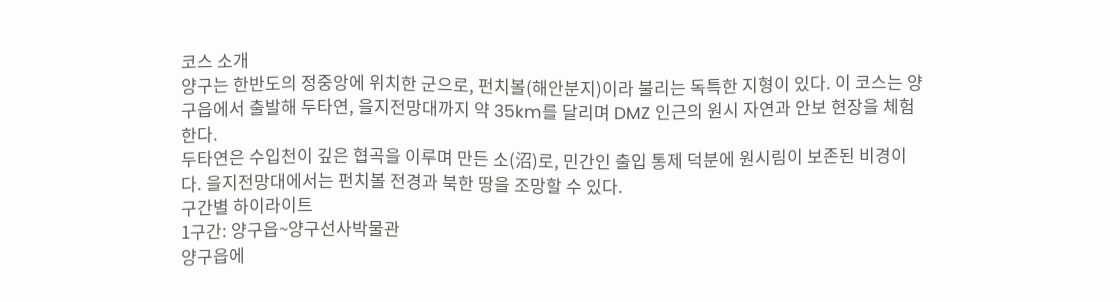코스 소개
양구는 한반도의 정중앙에 위치한 군으로, 펀치볼(해안분지)이라 불리는 독특한 지형이 있다. 이 코스는 양구읍에서 출발해 두타연, 을지전망대까지 약 35km를 달리며 DMZ 인근의 원시 자연과 안보 현장을 체험한다.
두타연은 수입천이 깊은 협곡을 이루며 만든 소(沼)로, 민간인 출입 통제 덕분에 원시림이 보존된 비경이다. 을지전망대에서는 펀치볼 전경과 북한 땅을 조망할 수 있다.
구간별 하이라이트
1구간: 양구읍~양구선사박물관
양구읍에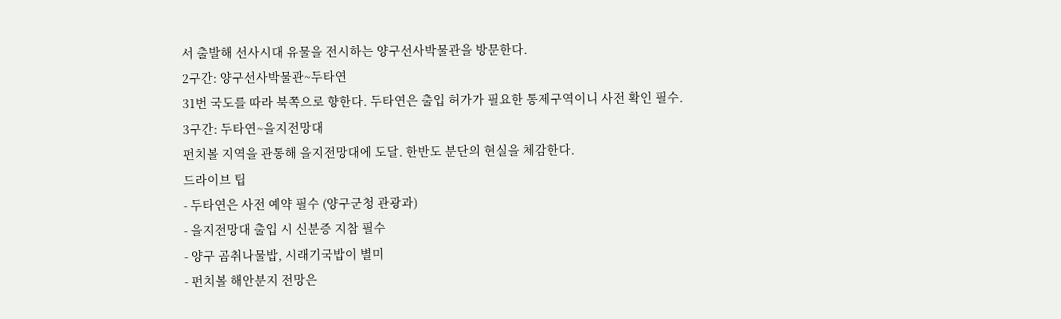서 출발해 선사시대 유물을 전시하는 양구선사박물관을 방문한다.
2구간: 양구선사박물관~두타연
31번 국도를 따라 북쪽으로 향한다. 두타연은 출입 허가가 필요한 통제구역이니 사전 확인 필수.
3구간: 두타연~을지전망대
펀치볼 지역을 관통해 을지전망대에 도달. 한반도 분단의 현실을 체감한다.
드라이브 팁
- 두타연은 사전 예약 필수 (양구군청 관광과)
- 을지전망대 출입 시 신분증 지참 필수
- 양구 곰취나물밥, 시래기국밥이 별미
- 펀치볼 해안분지 전망은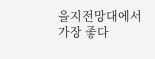을지전망대에서 가장 좋다